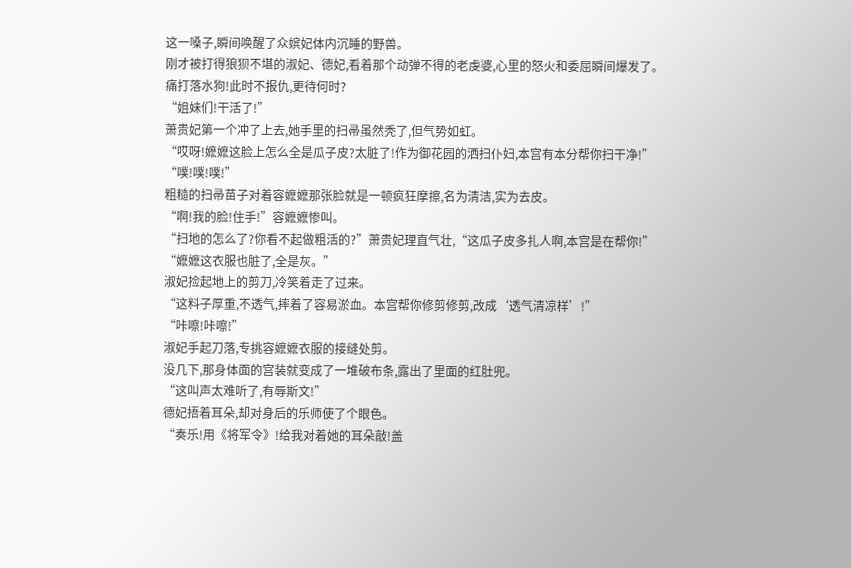这一嗓子,瞬间唤醒了众嫔妃体内沉睡的野兽。
刚才被打得狼狈不堪的淑妃、德妃,看着那个动弹不得的老虔婆,心里的怒火和委屈瞬间爆发了。
痛打落水狗!此时不报仇,更待何时?
“姐妹们!干活了!”
萧贵妃第一个冲了上去,她手里的扫帚虽然秃了,但气势如虹。
“哎呀!嬷嬷这脸上怎么全是瓜子皮?太脏了!作为御花园的洒扫仆妇,本宫有本分帮你扫干净!”
“噗!噗!噗!”
粗糙的扫帚苗子对着容嬷嬷那张脸就是一顿疯狂摩擦,名为清洁,实为去皮。
“啊!我的脸!住手!”容嬷嬷惨叫。
“扫地的怎么了?你看不起做粗活的?”萧贵妃理直气壮,“这瓜子皮多扎人啊,本宫是在帮你!”
“嬷嬷这衣服也脏了,全是灰。”
淑妃捡起地上的剪刀,冷笑着走了过来。
“这料子厚重,不透气,摔着了容易淤血。本宫帮你修剪修剪,改成‘透气清凉样’!”
“咔嚓!咔嚓!”
淑妃手起刀落,专挑容嬷嬷衣服的接缝处剪。
没几下,那身体面的宫装就变成了一堆破布条,露出了里面的红肚兜。
“这叫声太难听了,有辱斯文!”
德妃捂着耳朵,却对身后的乐师使了个眼色。
“奏乐!用《将军令》!给我对着她的耳朵敲!盖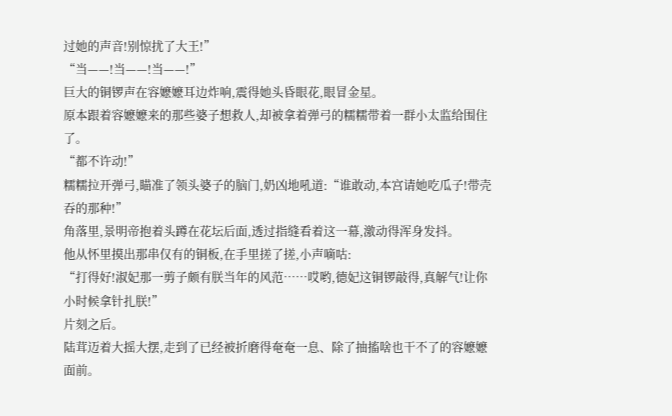过她的声音!别惊扰了大王!”
“当——!当——!当——!”
巨大的铜锣声在容嬷嬷耳边炸响,震得她头昏眼花,眼冒金星。
原本跟着容嬷嬷来的那些婆子想救人,却被拿着弹弓的糯糯带着一群小太监给围住了。
“都不许动!”
糯糯拉开弹弓,瞄准了领头婆子的脑门,奶凶地吼道:“谁敢动,本宫请她吃瓜子!带壳吞的那种!”
角落里,景明帝抱着头蹲在花坛后面,透过指缝看着这一幕,激动得浑身发抖。
他从怀里摸出那串仅有的铜板,在手里搓了搓,小声嘀咕:
“打得好!淑妃那一剪子颇有朕当年的风范……哎哟,德妃这铜锣敲得,真解气!让你小时候拿针扎朕!”
片刻之后。
陆茸迈着大摇大摆,走到了已经被折磨得奄奄一息、除了抽搐啥也干不了的容嬷嬷面前。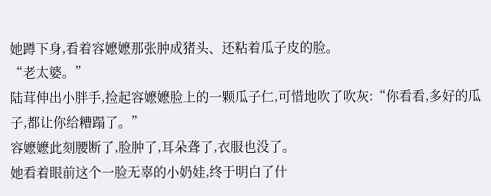她蹲下身,看着容嬷嬷那张肿成猪头、还粘着瓜子皮的脸。
“老太婆。”
陆茸伸出小胖手,捡起容嬷嬷脸上的一颗瓜子仁,可惜地吹了吹灰:“你看看,多好的瓜子,都让你给糟蹋了。”
容嬷嬷此刻腰断了,脸肿了,耳朵聋了,衣服也没了。
她看着眼前这个一脸无辜的小奶娃,终于明白了什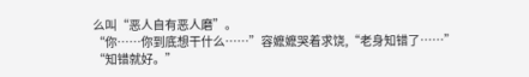么叫“恶人自有恶人磨”。
“你……你到底想干什么……”容嬷嬷哭着求饶,“老身知错了……”
“知错就好。”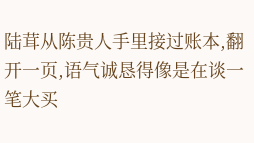陆茸从陈贵人手里接过账本,翻开一页,语气诚恳得像是在谈一笔大买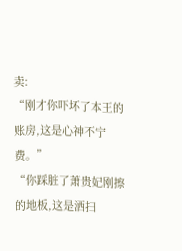卖:
“刚才你吓坏了本王的账房,这是心神不宁费。”
“你踩脏了萧贵妃刚擦的地板,这是洒扫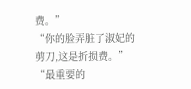费。”
“你的脸弄脏了淑妃的剪刀,这是折损费。”
“最重要的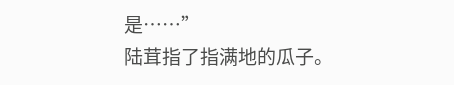是……”
陆茸指了指满地的瓜子。